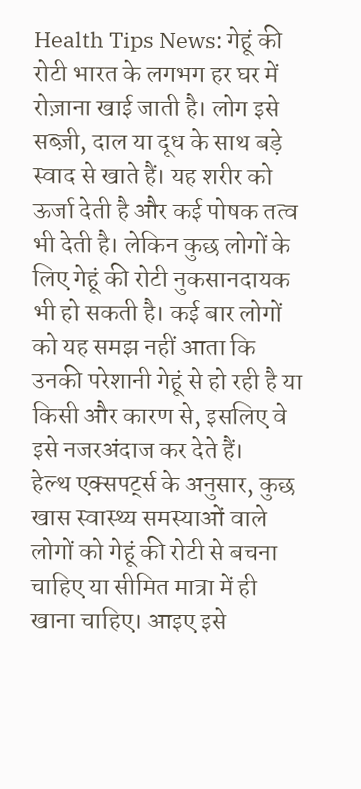Health Tips News: गेहूं की रोटी भारत के लगभग हर घर में रोज़ाना खाई जाती है। लोग इसे सब्ज़ी, दाल या दूध के साथ बड़े स्वाद से खाते हैं। यह शरीर को ऊर्जा देती है और कई पोषक तत्व भी देती है। लेकिन कुछ लोगों के लिए गेहूं की रोटी नुकसानदायक भी हो सकती है। कई बार लोगों को यह समझ नहीं आता कि उनकी परेशानी गेहूं से हो रही है या किसी और कारण से, इसलिए वे इसे नजरअंदाज कर देते हैं।
हेल्थ एक्सपर्ट्स के अनुसार, कुछ खास स्वास्थ्य समस्याओं वाले लोगों को गेहूं की रोटी से बचना चाहिए या सीमित मात्रा में ही खाना चाहिए। आइए इसे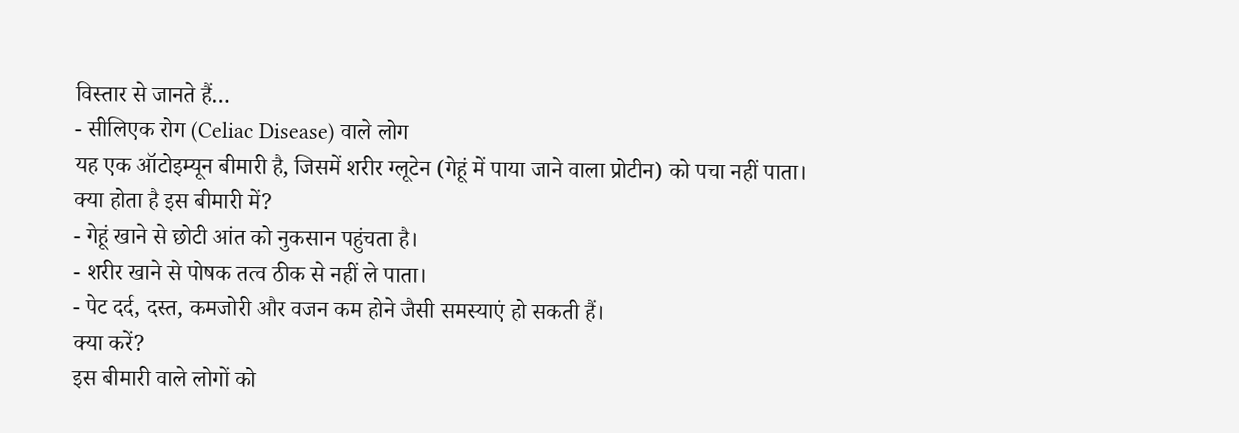विस्तार से जानते हैं…
- सीलिएक रोग (Celiac Disease) वाले लोग
यह एक ऑटोइम्यून बीमारी है, जिसमें शरीर ग्लूटेन (गेहूं में पाया जाने वाला प्रोटीन) को पचा नहीं पाता।
क्या होता है इस बीमारी में?
- गेहूं खाने से छोटी आंत को नुकसान पहुंचता है।
- शरीर खाने से पोषक तत्व ठीक से नहीं ले पाता।
- पेट दर्द, दस्त, कमजोरी और वजन कम होने जैसी समस्याएं हो सकती हैं।
क्या करें?
इस बीमारी वाले लोगों को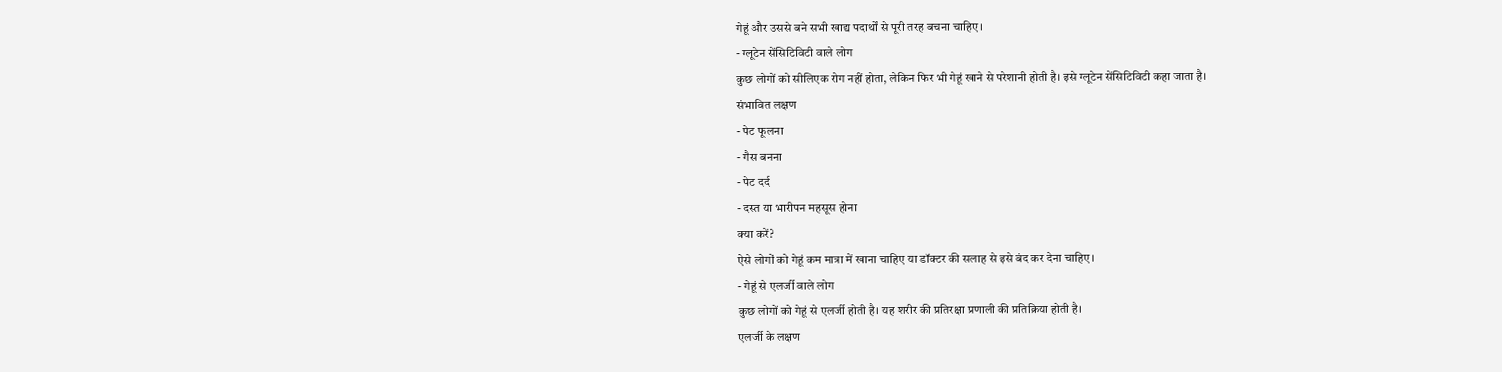गेहूं और उससे बने सभी खाद्य पदार्थों से पूरी तरह बचना चाहिए।
- ग्लूटेन सेंसिटिविटी वाले लोग
कुछ लोगों को सीलिएक रोग नहीं होता, लेकिन फिर भी गेहूं खाने से परेशानी होती है। इसे ग्लूटेन सेंसिटिविटी कहा जाता है।
संभावित लक्षण
- पेट फूलना
- गैस बनना
- पेट दर्द
- दस्त या भारीपन महसूस होना
क्या करें?
ऐसे लोगों को गेहूं कम मात्रा में खाना चाहिए या डॉक्टर की सलाह से इसे बंद कर देना चाहिए।
- गेहूं से एलर्जी वाले लोग
कुछ लोगों को गेहूं से एलर्जी होती है। यह शरीर की प्रतिरक्षा प्रणाली की प्रतिक्रिया होती है।
एलर्जी के लक्षण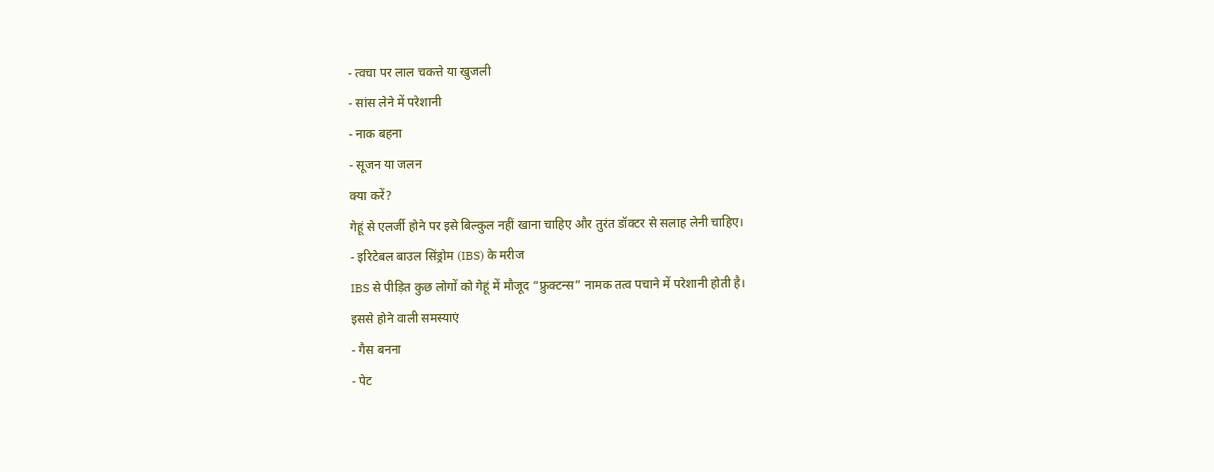- त्वचा पर लाल चकत्ते या खुजली
- सांस लेने में परेशानी
- नाक बहना
- सूजन या जलन
क्या करें?
गेहूं से एलर्जी होने पर इसे बिल्कुल नहीं खाना चाहिए और तुरंत डॉक्टर से सलाह लेनी चाहिए।
- इरिटेबल बाउल सिंड्रोम (IBS) के मरीज
IBS से पीड़ित कुछ लोगों को गेहूं में मौजूद “फ्रुक्टन्स” नामक तत्व पचाने में परेशानी होती है।
इससे होने वाली समस्याएं
- गैस बनना
- पेट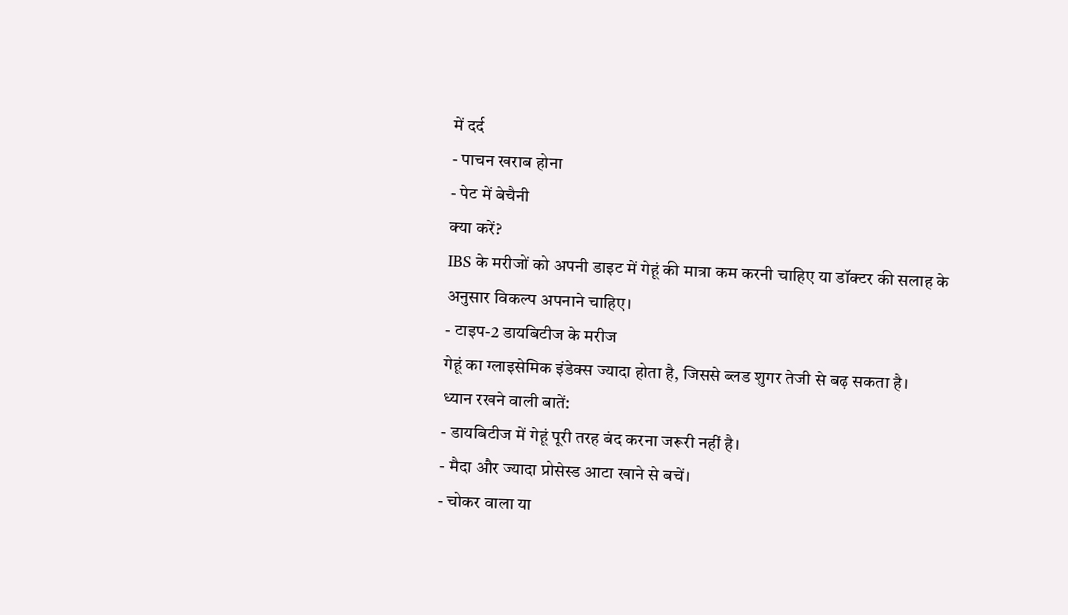में दर्द
- पाचन खराब होना
- पेट में बेचैनी
क्या करें?
IBS के मरीजों को अपनी डाइट में गेहूं की मात्रा कम करनी चाहिए या डॉक्टर की सलाह के अनुसार विकल्प अपनाने चाहिए।
- टाइप-2 डायबिटीज के मरीज
गेहूं का ग्लाइसेमिक इंडेक्स ज्यादा होता है, जिससे ब्लड शुगर तेजी से बढ़ सकता है।
ध्यान रखने वाली बातें:
- डायबिटीज में गेहूं पूरी तरह बंद करना जरूरी नहीं है।
- मैदा और ज्यादा प्रोसेस्ड आटा खाने से बचें।
- चोकर वाला या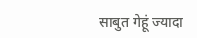साबुत गेहूं ज्यादा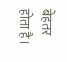बेहतर होता है।